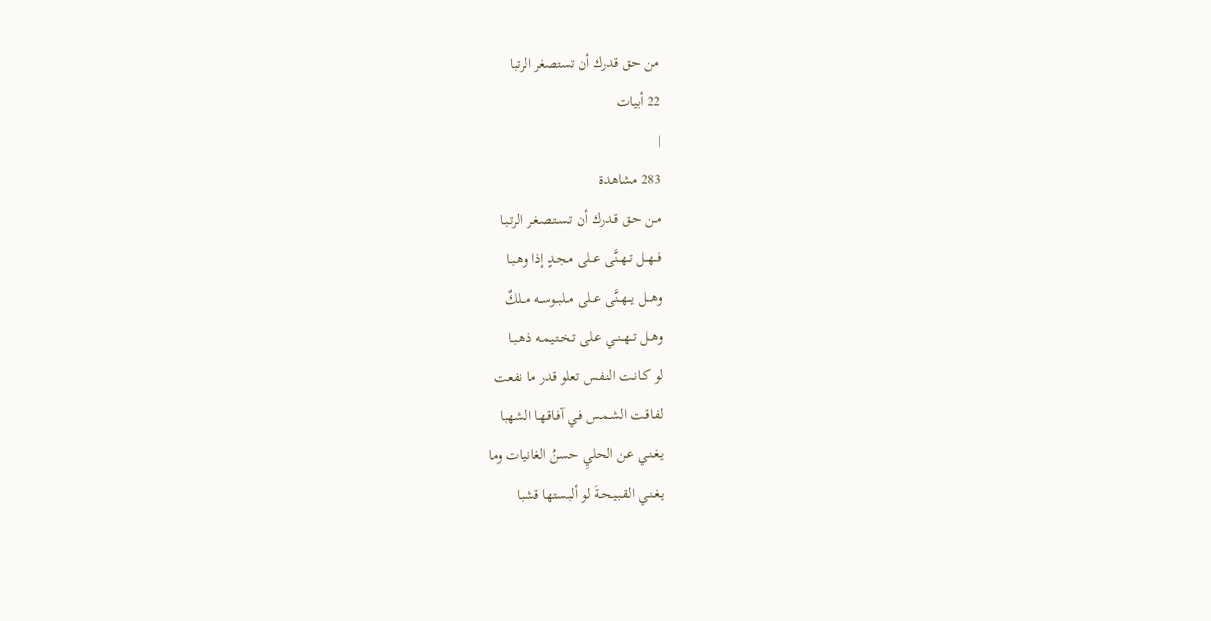من حق قدرك أن تستصغر الرتبا
22 أبيات
|
283 مشاهدة
مـن حـق قـدرك أن تـسـتـصـغـر الرتـبـا
فــهــل تــهــنَّى عــلى مـجـدٍ إذا وهـبـا
وهـــل يـــهــنَّى عــلى مــلبــوســه مــلكٌ
وهــل تــهــنــي عـلى تـخـتـيـمـه ذهـبـا
لو كـانـت النـفـس تعلو قدر ما نفعت
لفـاقـت الشـمـس فـي آفـاقـهـا الشهبا
يـغـنـي عـن الحليِ حسنُ الغانيات وما
يـغـنـي القـبـيـحـةَ لو ألبـستها قشبا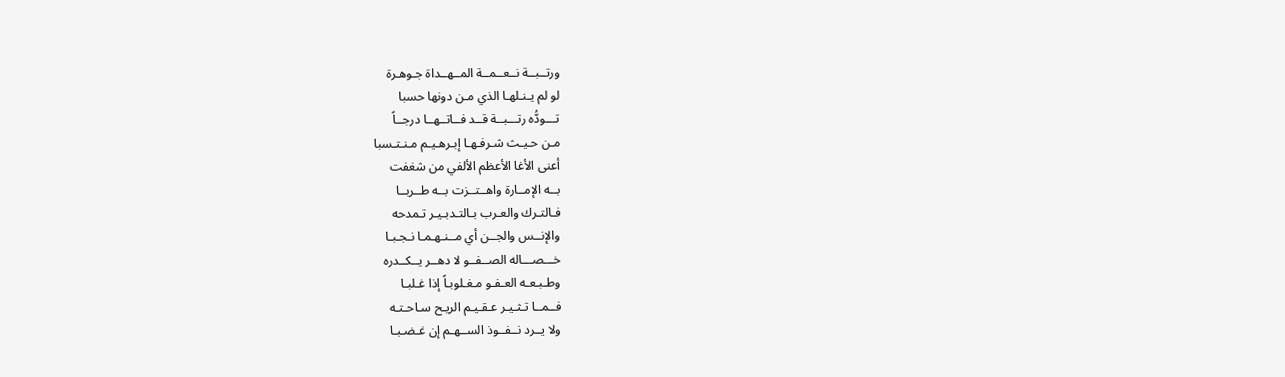ورتــبــة نــعــمــة المــهــداة جـوهـرة
لو لم يـنـلهـا الذي مـن دونها حسبا
تـــودُّه رتـــبــة قــد فــاتــهــا درجــاً
مـن حـيـث شـرفـهـا إبـرهـيـم مـنـتـسبا
أعنى الأغا الأعظم الألفي من شغفت
بــه الإمــارة واهــتــزت بــه طــربــا
فـالتـرك والعـرب بـالتـدبـيـر تـمدحه
والإنــس والجــن أي مــنـهـمـا نـجـبـا
خـــصـــاله الصــفــو لا دهــر يــكــدره
وطـبـعـه العـفـو مـغـلوبـاً إذا غـلبـا
فــمــا تـثـيـر عـقـيـم الريـح سـاحـتـه
ولا يــرد نــفــوذ الســهـم إن غـضـبـا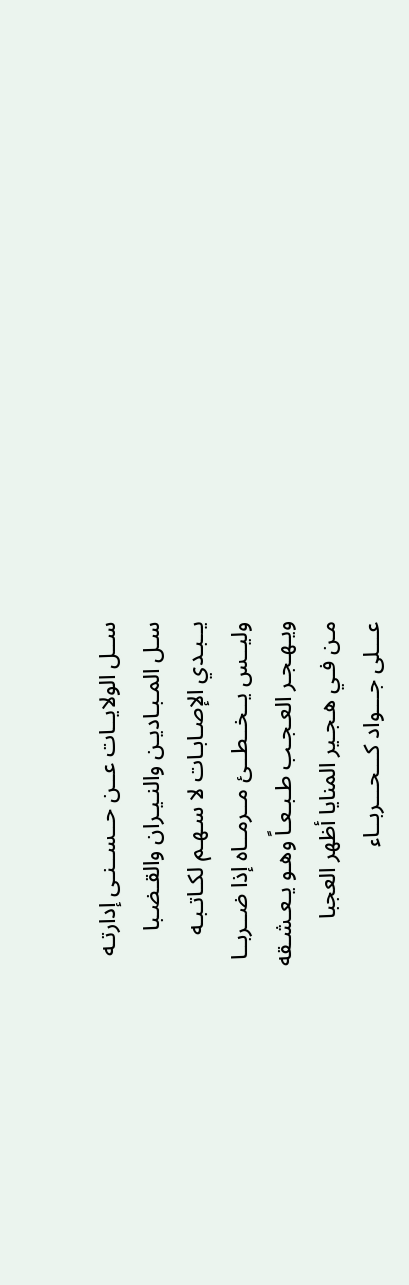ســل الولايــات عــن حــســنـى إدارتـه
سـل المـبـاديـن والنـيـران والقـضـبا
يــبـدي الإصـابـات لا سـهـم لكـاتـبـه
وليــس يــخــطــئ مــرمــاه إذا ضــربــا
ويـهـجـر العـجـب طـبـعـاً وهـو يـعـشـقه
مـن فـي هـجـير المنايا أظهر العجبا
عـــلى جـــواد كـــحـــربــاء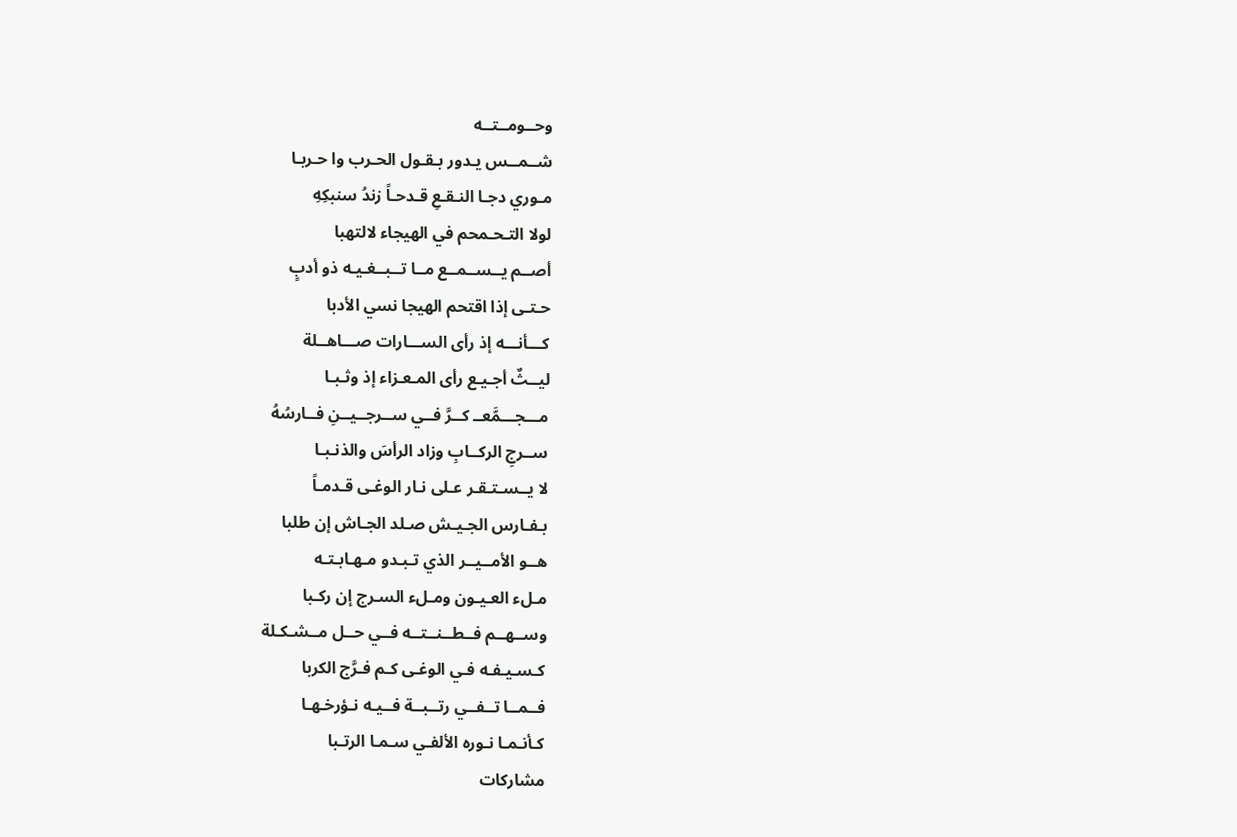وحــومــتــه
شــمــس يـدور بـقـول الحـرب وا حـربـا
مـوري دجـا النـقـعِ قـدحـاً زندُ سنبكِهِ
لولا التـحـمحم في الهيجاء لالتهبا
أصــم يــســمــع مــا تــبــغـيـه ذو أدبٍ
حـتـى إذا اقتحم الهيجا نسي الأدبا
كـــأنـــه إذ رأى الســـارات صـــاهــلة
ليــثٌ أجـيـع رأى المـعـزاء إذ وثـبـا
مـــجـــمَّعــ كــرَّ فــي ســرجــيــنِ فــارسُهُ
ســرجِ الركــابِ وزاد الرأسَ والذنـبـا
لا يــسـتـقـر عـلى نـار الوغـى قـدمـاً
بـفـارس الجـيـش صـلد الجـاش إن طلبا
هــو الأمــيــر الذي تـبـدو مـهـابـتـه
مـلء العـيـون ومـلء السـرج إن ركـبا
وســهــم فــطــنــتــه فــي حــل مــشـكـلة
كـسـيـفـه فـي الوغـى كـم فـرَّج الكربا
فــمــا تــفــي رتــبــة فــيـه نـؤرخـهـا
كـأنـمـا نـوره الألفـي سـمـا الرتـبا
مشاركات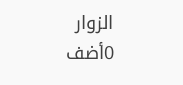الزوار
0أضف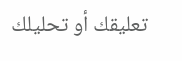تعليقك أو تحليلك